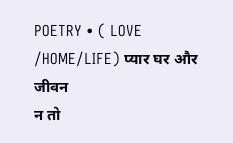POETRY • ( LOVE /HOME/LIFE) प्यार घर और जीवन
न तो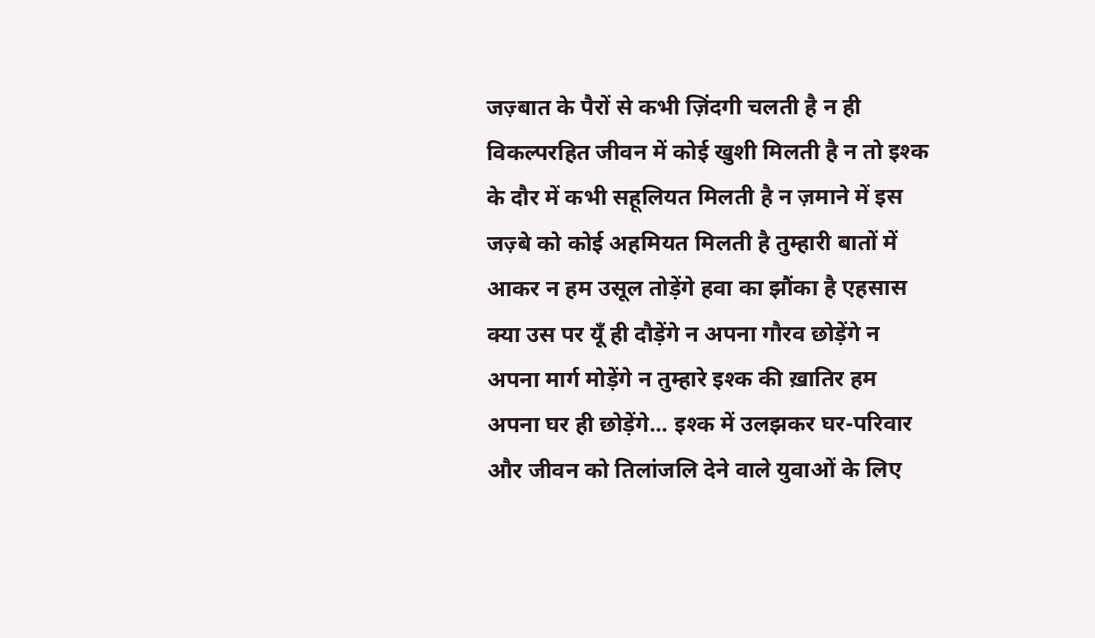जज़्बात के पैरों से कभी ज़िंदगी चलती है न ही विकल्परहित जीवन में कोई खुशी मिलती है न तो इश्क के दौर में कभी सहूलियत मिलती है न ज़माने में इस जज़्बे को कोई अहमियत मिलती है तुम्हारी बातों में आकर न हम उसूल तोड़ेंगे हवा का झौंका है एहसास क्या उस पर यूँ ही दौड़ेंगे न अपना गौरव छोड़ेंगे न अपना मार्ग मोड़ेंगे न तुम्हारे इश्क की ख़ातिर हम अपना घर ही छोड़ेंगे... इश्क में उलझकर घर-परिवार और जीवन को तिलांजलि देने वाले युवाओं के लिए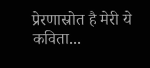प्रेरणास्रोत है मेरी ये कविता...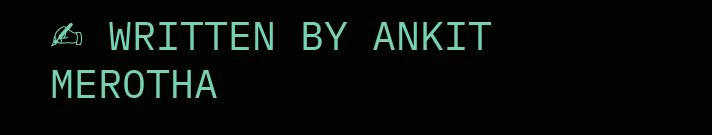✍ WRITTEN BY ANKIT MEROTHA